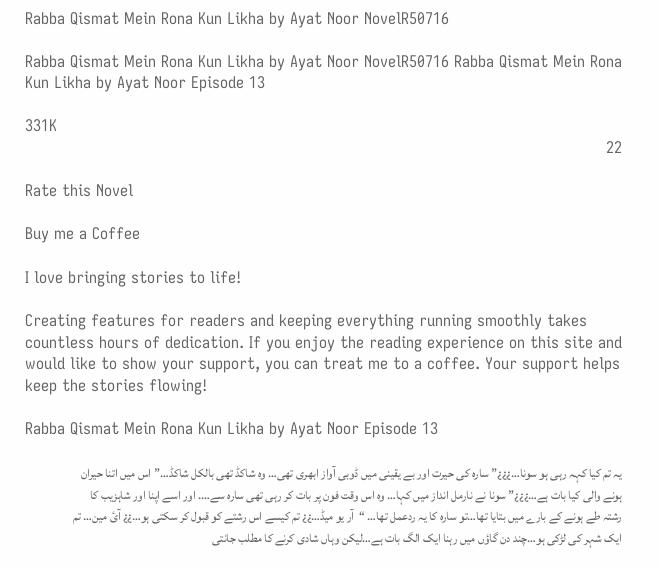Rabba Qismat Mein Rona Kun Likha by Ayat Noor NovelR50716

Rabba Qismat Mein Rona Kun Likha by Ayat Noor NovelR50716 Rabba Qismat Mein Rona Kun Likha by Ayat Noor Episode 13

331K
22

Rate this Novel

Buy me a Coffee

I love bringing stories to life!

Creating features for readers and keeping everything running smoothly takes countless hours of dedication. If you enjoy the reading experience on this site and would like to show your support, you can treat me to a coffee. Your support helps keep the stories flowing!

Rabba Qismat Mein Rona Kun Likha by Ayat Noor Episode 13

یہ تم کیا کہہ رہی ہو سونا…¿¿¿” سارہ کی حیرت اور بے یقینی میں ڈوبی آواز ابھری تھی… وہ شاکڈ تھی بالکل شاکڈ…”اس میں اتنا حیران ہونے والی کیا بات ہے…¿¿¿” سونا نے نارمل انداز میں کہا… وہ اس وقت فون پر بات کر رہی تھی سارہ سے…. اور اسے اپنا اور شاہزیب کا رشتہ طے ہونے کے بارے میں بتایا تھا…تو سارہ کا یہ ردعمل تھا… “آر یو میڈ…¿¿ تم کیسے اس رشتے کو قبول کر سکتی ہو…¿¿ آئ مین… تم ایک شہر کی لڑکی ہو…چند دن گاؤں میں رہنا ایک الگ بات ہے…لیکن وہاں شادی کرنے کا مطلب جانتی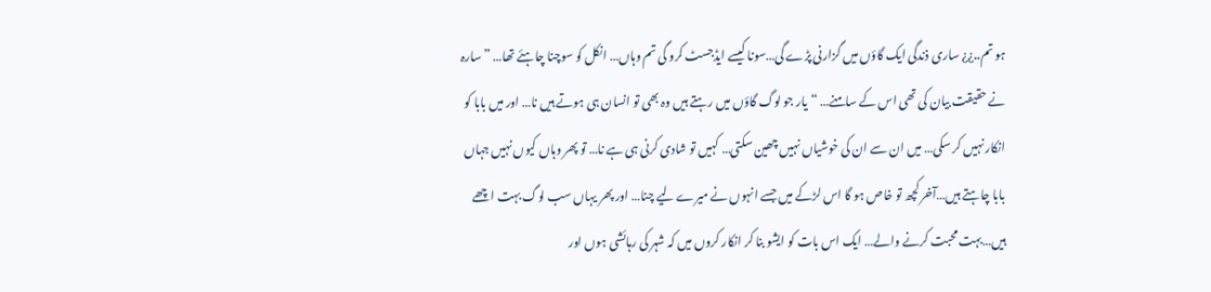ہو تم..¿¿ ساری ذندگی ایک گاؤں میں گزارنی پڑے گی…سونا کیسے ایڈجسٹ کرو گی تم وہاں… انکل کو سوچنا چاہئے تھا… ” سارہ نے حقیقت بیان کی تھی اس کے سامنے… “یار جو لوگ گاؤں میں رہتے ہیں وہ بھی تو انسان ہی ہوتے ہیں نا… اور میں بابا کو انکار نہیں کر سکی… میں ان سے ان کی خوشیاں نہیں چھین سکتی… کہیں تو شادی کرنی ہی ہے نا… تو پھر وہاں کیوں نہیں جہاں بابا چاہتے ہیں…آخر کچھ تو خاص ہو گا اس لڑکے میں جسے انہوں نے میرے لیے چنا… اور پھر یہاں سب لوگ بہت اچھے ہیں…بہت محبت کرنے والے… ایک اس بات کو ایشو بنا کر انکار کروں میں کہ شہر کی رہائشی ہوں اور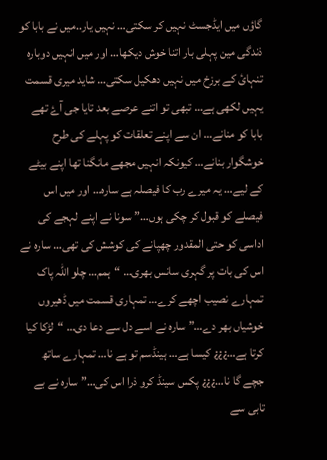گاؤں میں ایڈجسٹ نہیں کر سکتی… نہیں یار..میں نے بابا کو ذندگی مین پہلی بار اتنا خوش دیکھا… اور میں انہیں دوبارہ تنہائ کے برزخ میں نہیں دھکیل سکتی… شاید میری قسمت یہیں لکھی ہے… تبھی تو اتنے عرصے بعد تایا جی آۓ تھے بابا کو منانے… ان سے اپنے تعلقات کو پہلے کی طرح خوشگوار بنانے… کیونکہ انہیں مجھے مانگنا تھا اپنے بیٹے کے لیے… یہ میرے رب کا فیصلہ ہے سارہ… اور میں اس فیصلے کو قبول کر چکی ہوں…” سونا نے اپنے لہجے کی اداسی کو حتی المقدور چھپانے کی کوشش کی تھی… سارہ نے اس کی بات پر گہری سانس بھری… “ہمم… چلو اللہ پاک تمہارے نصیب اچھے کرے… تمہاری قسمت میں ڈھیروں خوشیاں بھر دے…” سارہ نے اسے دل سے دعا دی… “لڑکا کیا کرتا ہے…¿¿¿ کیسا ہے… ہینڈسم تو ہے نا… تمہارے ساتھ جچے گا نا…¿¿¿ پکس سینڈ کرو ذرا اس کی…” سارہ نے بے تابی سے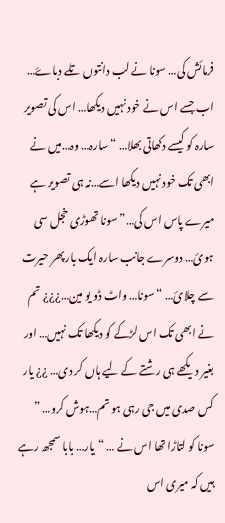فرمائش کی… سونا نے لب دانتوں تلے دباۓ… اب جسے اس نے خود نہیں دیکھا… اس کی تصویر سارہ کو کیسے دکھاتی بھلا… “سارہ… وہ…میں نے ابھی تک خود نہیں دیکھا اسے…نہ ہی تصویر ہے میرے پاس اس کی…” سونا تھوڑی خجل سی ہوئ… دوسرے جانب سارہ ایک بار پھر حیرت سے چلائ… “سونا… واٹ ڈو یو مین…¿¿¿ تم نے ابھی تک اس لڑکے کو دیکھا تک نہیں… اور بغیر دیکھے ہی رشتے کے لیے ہاں کر دی… ¿¿ یار کس صدی میں جی رہی ہو تم…ہوش کرو… ” سونا کو لتاڑا تھا اس نے … “یار… بابا سمجھ رہے ہیں کہ میری اس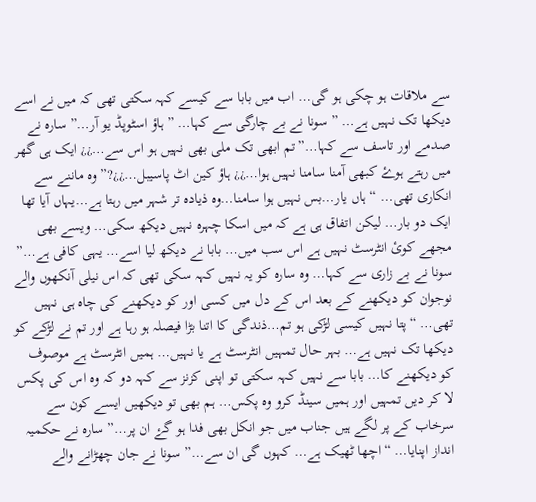سے ملاقات ہو چکی ہو گی… اب میں بابا سے کیسے کہہ سکتی تھی کہ میں نے اسے دیکھا تک نہیں ہے… ” سونا نے بے چارگی سے کہا… ” ہاؤ اسٹوپڈ یو آر…” سارہ نے صدمے اور تاسف سے کہا…”تم ابھی تک ملی بھی نہیں ہو اس سے…¿¿ ایک ہی گھر میں رہتے ہوۓ کبھی آمنا سامنا نہیں ہوا…¿¿ ہاؤ کین اٹ پاسیبل…¿¿?” وہ ماننے سے انکاری تھی… “ہاں یار…بس نہیں ہوا سامنا…وہ ذیادہ تر شہر میں رہتا ہے…یہاں آیا تھا ایک دو بار… لیکن اتفاق ہی ہے کہ میں اسکا چہرہ نہیں دیکھ سکی… ویسے بھی مجھے کوئ انٹرسٹ نہیں ہے اس سب میں… بابا نے دیکھ لیا اسے… یہی کافی ہے…” سونا نے بے زاری سے کہا… وہ سارہ کو یہ نہیں کہہ سکی تھی کہ اس نیلی آنکھوں والے نوجوان کو دیکھنے کے بعد اس کے دل میں کسی اور کو دیکھنے کی چاہ ہی نہیں تھی… “پتا نہیں کیسی لڑکی ہو تم…ذندگی کا اتنا بڑا فیصلہ ہو رہا ہے اور تم نے لڑکے کو دیکھا تک نہیں ہے… بہر حال تمہیں انٹرسٹ ہے یا نہیں… ہمیں انٹرسٹ ہے موصوف کو دیکھنے کا… بابا سے نہیں کہہ سکتی تو اپنی کزنز سے کہہ دو کہ وہ اس کی پکس لا کر دیں تمہیں اور ہمیں سینڈ کرو وہ پکس… ہم بھی تو دیکھیں ایسے کون سے سرخاب کے پر لگے ہیں جناب میں جو انکل بھی فدا ہو گۓ ان پر…” سارہ نے حکمیہ انداز اپنایا… “اچھا ٹھیک ہے… کہوں گی ان سے…” سونا نے جان چھڑانے والے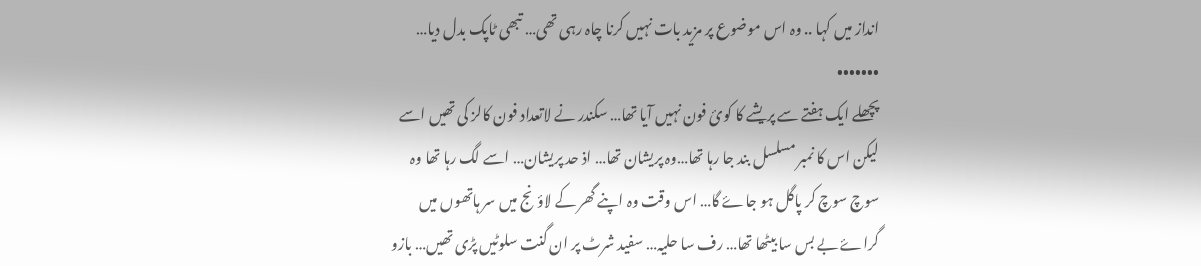انداز میں کہا .. وہ اس موضوع پر مزید بات نہیں کرنا چاہ رہی تھی… تبھی ٹاپک بدل دیا…
•••••••
پچھلے ایک ہفتے سے پریشے کا کوئ فون نہیں آیا تھا… سکندر نے لاتعداد فون کالز کی تھیں اسے لیکن اس کا نمبر مسلسل بند جا رہا تھا…وہ پریشان تھا… اذ حد پریشان… اسے لگ رہا تھا وہ سوچ سوچ کر پاگل ہو جاۓ گا… اس وقت وہ اپنے گھر کے لاؤنج میں سر ہاتھوں میں گراۓ بے بس سا بیٹھا تھا… رف سا حلیہ… سفید شرٹ پر ان گنت سلوٹیں پڑی تھیں… بازو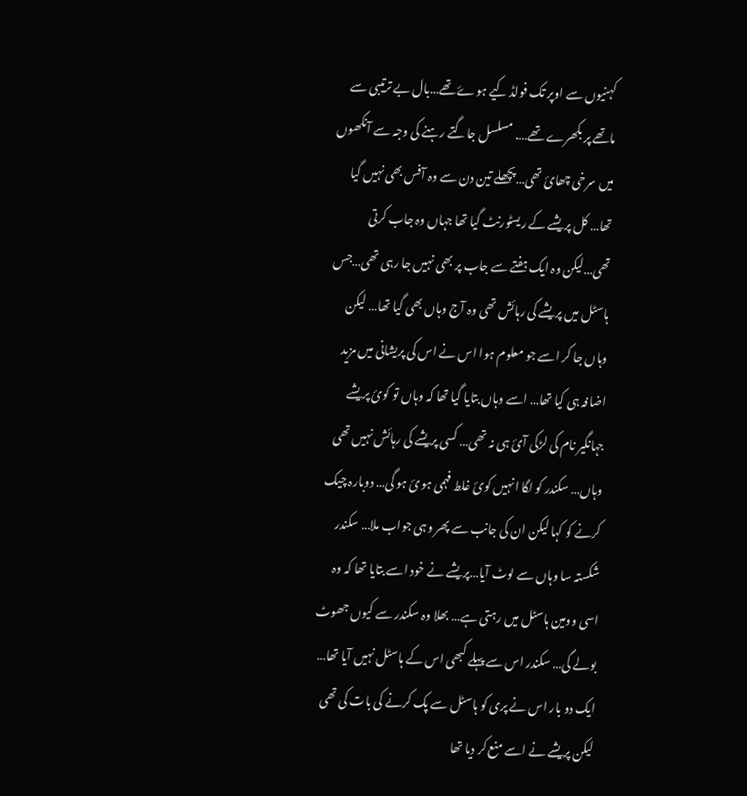کہنیوں سے اوپر تک فولڈ کیے ہوۓ تھے…بال بے ترتیبی سے ماتھے پر بکھرے تھے…. مسلسل جاگتے رہنے کی وجہ سے آنکھوں میں سرخی چھائ تھی…پچھلے تین دن سے وہ آفس بھی نہیں گیا تھا… کل پریشے کے ریسٹورنٹ گیا تھا جہاں وہ جاب کرتی تھی…لیکن وہ ایک ہفتے سے جاب پر بھی نہیں جا رہی تھی…جس ہاسٹل میں پریشے کی رہائش تھی وہ آج وہاں بھی گیا تھا… لیکن وہاں جا کر اسے جو معلوم ہوا اس نے اس کی پریشانی میں مزید اضافہ ہی کیا تھا… اسے وہاں بتایا گیا تھا کہ وہاں تو کوئ پریشے جہانگیر نام کی لڑکی آئ ہی نہ تھی… کسی پریشے کی رہائش نہیں تھی وہاں… سکندر کو لگا انہیں کوئ غلط فہمی ہوئ ہو گی… دوبارہ چیک کرنے کو کہا لیکن ان کی جانب سے پھر وہی جواب ملا… سکندر شکستہ سا وہاں سے لوٹ آیا…پریشے نے خود اسے بتایا تھا کہ وہ اسی وومین ہاسٹل میں رہتی ہے… بھلا وہ سکندر سے کیوں جھوٹ بولے گی… سکندر اس سے پہلے کبھی اس کے ہاسٹل نہیں آیا تھا… ایک دو بار اس نے پری کو ہاسٹل سے پک کرنے کی بات کی تھی لیکن پریشے نے اسے منع کر دیا تھا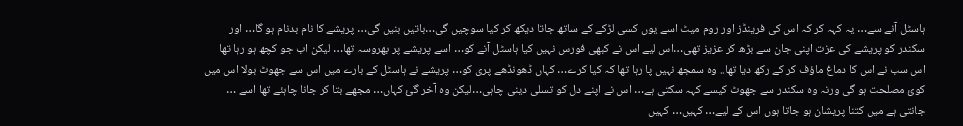ہاسٹل آنے سے… یہ کہہ کر کہ اس کی فرینڈز اور روم میٹ اسے یوں کسی لڑکے کے ساتھ جاتا دیکھ کر کیا سوچیں گی…باتیں بنیں گی… پریشے کا نام بدنام ہو گا… اور سکندر کو پریشے کی عزت اپنی جان سے بڑھ کر عزیز تھی…اس لیے اس نے کبھی فورس نہیں کیا ہاسٹل آنے کو… اسے پریشے پر بھروسہ تھا… لیکن اب جو کچھ ہو رہا تھا اس سب نے اس کا دماغ ماؤف کر کے رکھ دیا تھا.. وہ سمجھ نہیں پا رہا تھا کہ کیا کرے… کہاں ڈھونڈھے پری کو… پریشے نے ہاسٹل کے بارے میں اس سے جھوٹ بولا اس میں کوئ مصلحت ہو گی ورنہ وہ سکندر سے جھوٹ کیسے کہہ سکتی ہے… اس نے اپنے دل کو تسلی دینی چاہی…لیکن وہ آخر گئ کہاں… مجھے بتا کر جانا چاہئے تھا اسے … جانتی ہے میں کتنا پریشان ہو جاتا ہوں اس کے لیے… کہیں… کہیں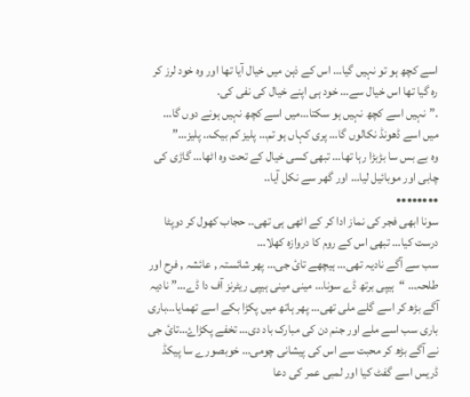اسے کچھ ہو تو نہیں گیا… اس کے ذہن میں خیال آیا تھا اور وہ خود لرز کر رہ گیا تھا اس خیال سے… خود ہی اپنے خیال کی نفی کی.
.”نہیں اسے کچھ نہیں ہو سکتا…میں اسے کچھ نہیں ہونے دوں گا… میں اسے ڈھونڈ نکالوں گا… پری کہاں ہو تم… پلیز کم بیک.. پلیز…”
وہ بے بس سا بڑبڑا رہا تھا… تبھی کسی خیال کے تحت وہ اٹھا… گاڑی کی چابی اور موبائیل لیا… اور گھر سے نکل آیا..
••••••••
سونا ابھی فجر کی نماز ادا کر کے اٹھی ہی تھی.. حجاب کھول کر دوپٹا درست کیا… تبھی اس کے روم کا دروازہ کھلا…
سب سے آگے نادیہ تھی… ہیچھے تائ جی… پھر شائستہ , عائشہ , فرح اور طلحہ… “ہیپی برتھ ڈے سونا… مینی مینی ہیپی ریٹرنز آف دا ڈے…” نادیہ آگے بڑھ کر اسے گلے ملی تھی… پھر ہاتھ میں پکڑا بکے اسے تھمایا…باری باری سب اسے ملے اور جنم دن کی مبارک باد دی… تخفے پکڑاۓ…تائ جی نے آگے بڑھ کر محبت سے اس کی پیشانی چومی… خوبصورے سا پیکڈ ڈریس اسے گفٹ کیا اور لمبی عمر کی دعا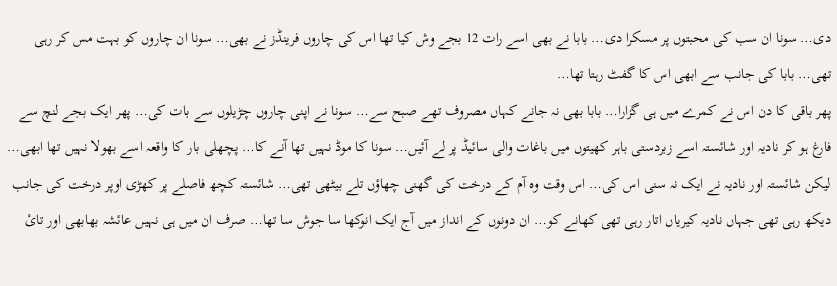دی… سونا ان سب کی محبتوں پر مسکرا دی… بابا نے بھی اسے رات 12 بجے وش کیا تھا اس کی چاروں فرینڈز نے بھی… سونا ان چاروں کو بہت مس کر رہی تھی… بابا کی جانب سے ابھی اس کا گفٹ رہتا تھا…
پھر باقی کا دن اس نے کمرے میں ہی گزارا… بابا بھی نہ جانے کہاں مصروف تھے صبح سے… سونا نے اپنی چاروں چڑیلوں سے بات کی… پھر ایک بجے لنچ سے فارغ ہو کر نادیہ اور شائستہ اسے زبردستی باہر کھیتوں میں باغات والی سائیڈ پر لے آئیں… سونا کا موڈ نہیں تھا آنے کا… پچھلی بار کا واقعہ اسے بھولا نہیں تھا ابھی… لیکن شائستہ اور نادیہ نے ایک نہ سنی اس کی… اس وقت وہ آم کے درخت کی گھنی چھاؤں تلے بیٹھی تھی… شائستہ کچھ فاصلے پر کھڑی اوپر درخت کی جانب دیکھ رہی تھی جہاں نادیہ کیریاں اتار رہی تھی کھانے کو… ان دونوں کے انداز میں آج ایک انوکھا سا جوش سا تھا… صرف ان میں ہی نہیں عائشہ بھابھی اور تائ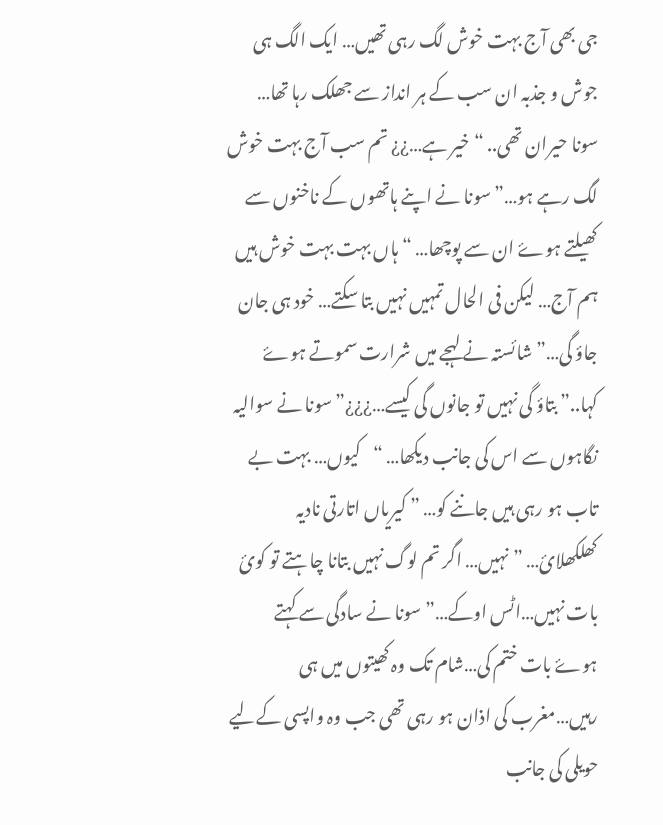جی بھی آج بہت خوش لگ رہی تھیں… ایک الگ ہی جوش و جذبہ ان سب کے ہر انداز سے جھلک رہا تھا… سونا حیران تھی.. “خیر ہے…¿¿ تم سب آج بہت خوش لگ رہے ہو…” سونا نے اپنے ہاتھوں کے ناخنوں سے کھیلتے ہوۓ ان سے پوچھا… “ہاں بہت بہت خوش ہیں ہم آج… لیکن فی الحال تمہیں نہیں بتا سکتے… خود ہی جان جاؤ گی…” شائستہ نے لہجے میں شرارت سموتے ہوۓ کہا..” بتاؤ گی نہیں تو جانوں گی کیسے…¿¿¿” سونا نے سوالیہ نگاہوں سے اس کی جانب دیکھا… “کیوں… بہت بے تاب ہو رہی ہیں جاننے کو… ” کیریاں اتارتی نادیہ کھلکھلائ… ” نہیں… اگر تم لوگ نہیں بتانا چاہتے تو کوئ بات نہیں…اٹس اوکے…” سونا نے سادگی سے کہتے ہوۓ بات ختم کی…شام تک وہ کھیتوں میں ہی رہیں…مغرب کی اذان ہو رہی تھی جب وہ واپسی کےلیے حویلی کی جانب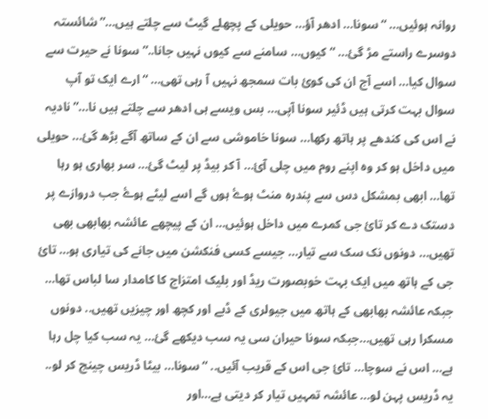روانہ ہوئیں… “سونا… ادھر آؤ… حویلی کے پچھلے گیٹ سے چلتے ہیں…” شائستہ دوسرے راستے مڑ گئ… “کیوں… سامنے سے کیوں نہیں جانا..” سونا نے حیرت سے سوال کیا… اسے آج ان کی کوئ بات سمجھ نہیں آ رہی تھی… “ارے ایک تو آپ سوال بہت کرتی ہیں ڈئیر سونا آپی… بس ویسے ہی ادھر سے چلتے ہیں نا…” نادیہ نے اس کی کندھے پر ہاتھ رکھا… سونا خاموشی سے ان کے ساتھ آگے بڑھ گئ… حویلی میں داخل ہو کر وہ اپنے روم میں چلی آئ… آ کر بیڈ پر لیٹ گئ… سر بھاری ہو رہا تھا… ابھی بمشکل دس سے پندرہ منٹ ہوۓ ہوں گے اسے لیٹے ہوۓ جب دروازے پر دستک دے کر تائ جی کمرے میں داخل ہوئیں… ان کے پیچھے عائشہ بھابھی بھی تھیں… دونوں نک سک سے تیار… جیسے کسی فنکشن میں جانے کی تیاری ہو… تائ جی کے ہاتھ میں ایک بہت خوبصورت ریڈ اور بلیک امتزاج کا کامدار سا لباس تھا… جبکہ عائشہ بھابھی کے ہاتھ میں جیولری کے ڈبے اور کچھ اور چیزیں تھیں.. دونوں مسکرا رہی تھیں…جبکہ سونا حیران سی یہ سب دیکھے گئ… یہ سب کیا چل رہا ہے… اس نے سوچا… تائ جی اس کے قریب آئیں.. “سونا… بیٹا ڈریس چینج کر لو.. یہ ڈریس پہن لو… عائشہ تمہیں تیار کر دیتی ہے…اور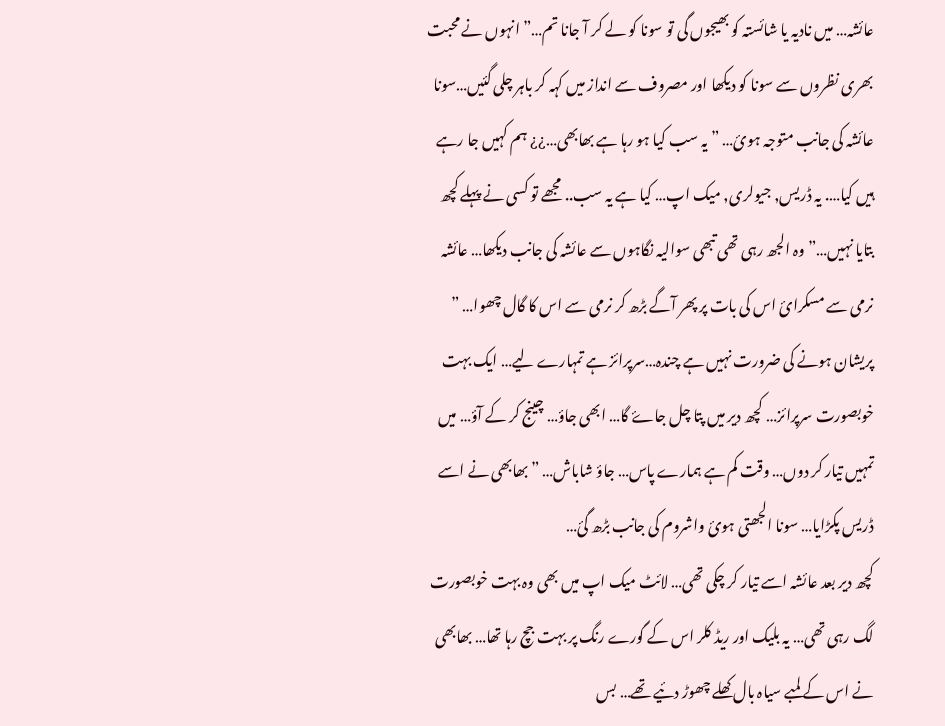عائشہ… میں نادیہ یا شائستہ کو بھیجوں گی تو سونا کو لے کر آ جانا تم…” انہوں نے محبت بھری نظروں سے سونا کو دیکھا اور مصروف سے انداز میں کہہ کر باہر چلی گئیں…سونا عائشہ کی جانب متوجہ ہوئ… ” یہ سب کیا ہو رہا ہے بھابھی…¿¿ ہم کہیں جا رہے ہیں کیا…. یہ ڈریس, جیولری, میک اپ… کیا ہے یہ سب.. مجھے تو کسی نے پہلے کچھ بتایا نہیں…” وہ الجھ رہی تھی تبھی سوالیہ نگاہوں سے عائشہ کی جانب دیکھا… عائشہ نرمی سے مسکرائ اس کی بات پر پھر آگے بڑھ کر نرمی سے اس کا گال چھوا… ” پریشان ہونے کی ضرورت نہیں ہے چندہ…سرپرائز ہے تمہارے لیے… ایک بہت خوبصورت سرپرائز… کچھ دیر میں پتا چل جاۓ گا… ابھی جاؤ… چینج کر کے آؤ… میں تمہیں تیار کر دوں… وقت کم ہے ہمارے پاس… جاؤ شاباش… ” بھابھی نے اسے ڈریس پکڑایا… سونا الجھتی ہوئ واشروم کی جانب بڑھ گئ…
کچھ دیر بعد عائشہ اسے تیار کر چکی تھی… لائٹ میک اپ میں بھی وہ بہت خوبصورت لگ رہی تھی… یہ بلیک اور ریڈ کلر اس کے گورے رنگ پر بہت جچ رہا تھا… بھابھی نے اس کے لمبے سیاہ بال کھلے چھوڑ دئیے تھے… بس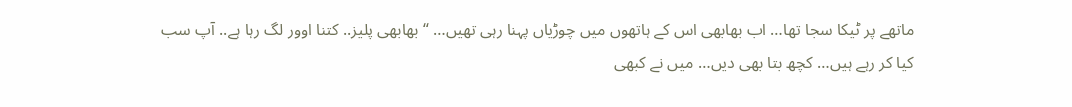ماتھے پر ٹیکا سجا تھا… اب بھابھی اس کے ہاتھوں میں چوڑیاں پہنا رہی تھیں… “بھابھی پلیز.. کتنا اوور لگ رہا ہے.. آپ سب کیا کر رہے ہیں… کچھ بتا بھی دیں… میں نے کبھی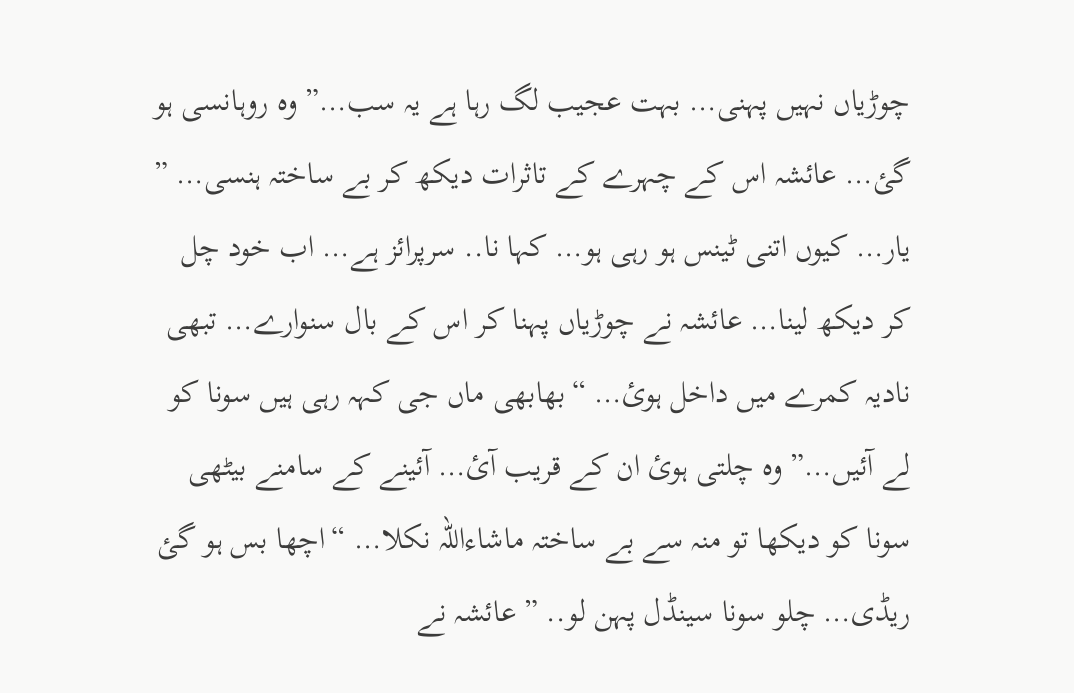چوڑیاں نہیں پہنی… بہت عجیب لگ رہا ہے یہ سب…” وہ روہانسی ہو گئ… عائشہ اس کے چہرے کے تاثرات دیکھ کر بے ساختہ ہنسی… ” یار… کیوں اتنی ٹینس ہو رہی ہو… کہا نا.. سرپرائز ہے… اب خود چل کر دیکھ لینا… عائشہ نے چوڑیاں پہنا کر اس کے بال سنوارے… تبھی نادیہ کمرے میں داخل ہوئ… “بھابھی ماں جی کہہ رہی ہیں سونا کو لے آئیں…” وہ چلتی ہوئ ان کے قریب آئ… آئینے کے سامنے بیٹھی سونا کو دیکھا تو منہ سے بے ساختہ ماشاءاللہ نکلا… “اچھا بس ہو گئ ریڈی… چلو سونا سینڈل پہن لو.. ” عائشہ نے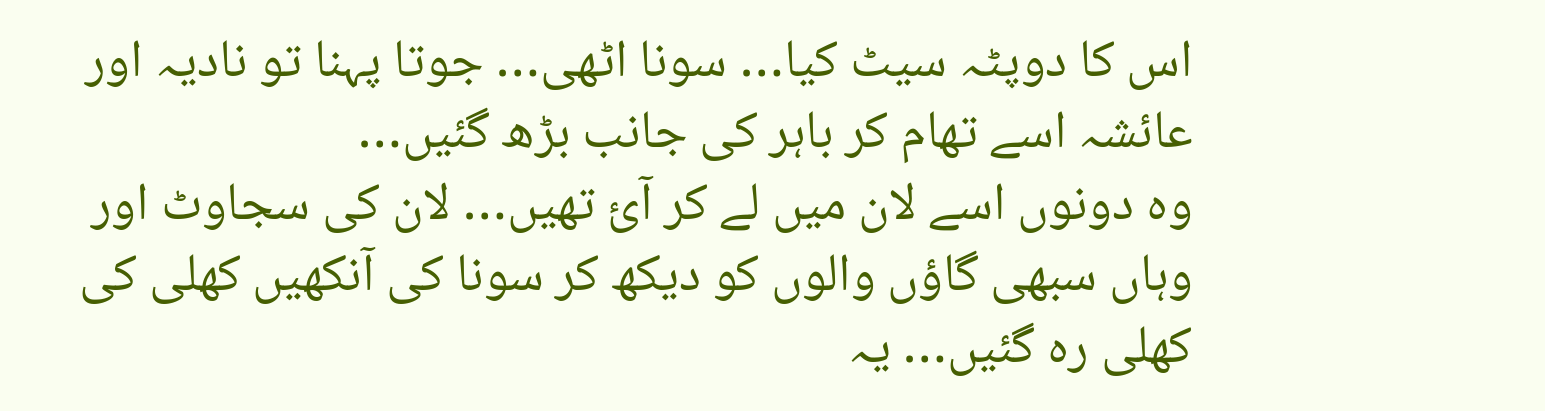اس کا دوپٹہ سیٹ کیا… سونا اٹھی… جوتا پہنا تو نادیہ اور عائشہ اسے تھام کر باہر کی جانب بڑھ گئیں…
وہ دونوں اسے لان میں لے کر آئ تھیں… لان کی سجاوٹ اور وہاں سبھی گاؤں والوں کو دیکھ کر سونا کی آنکھیں کھلی کی کھلی رہ گئیں… یہ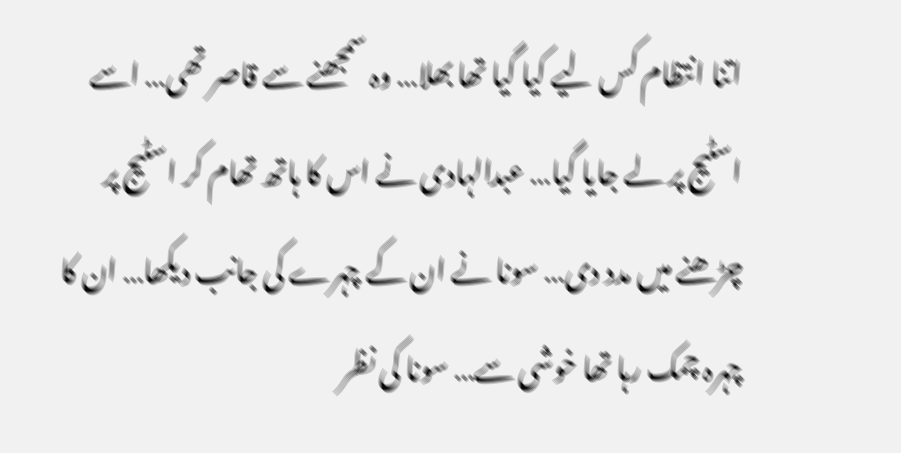اتنا انتظام کس لیے کیا گیا تھا بھلا… وہ سمجھنے سے قاصر تھی… اسے اسٹیج پر لے جایا گیا… عبدالہادی نے اس کا ہاتھ تھام کر اسٹیج پر چڑھنے میں مدد دی… سونا نے ان کے چہرے کی جانب دیکھا… ان کا چہرہ چمک رہا تھا خوشی سے… سونا کی نظر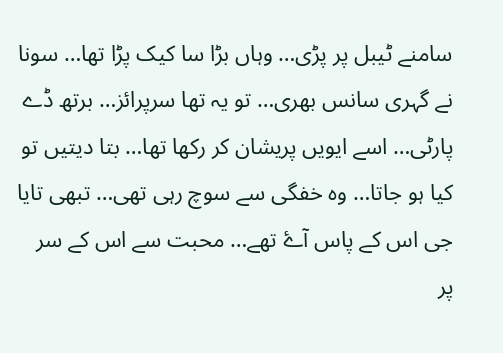سامنے ٹیبل پر پڑی… وہاں بڑا سا کیک پڑا تھا… سونا نے گہری سانس بھری… تو یہ تھا سرپرائز… برتھ ڈے پارٹی… اسے ایویں پریشان کر رکھا تھا… بتا دیتیں تو کیا ہو جاتا… وہ خفگی سے سوچ رہی تھی… تبھی تایا جی اس کے پاس آۓ تھے… محبت سے اس کے سر پر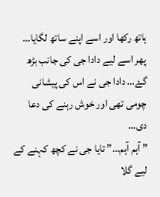ہاتھ رکھا اور اسے اپنے ساتھ لگایا… پھر اسے لیے دادا جی کی جانب بڑھ گۓ… دادا جی نے اس کی پیشانی چومی تھی اور خوش رہنے کی دعا دی…
” آہم آہم…” تایا جی نے کچھ کہنے کے لیے گلا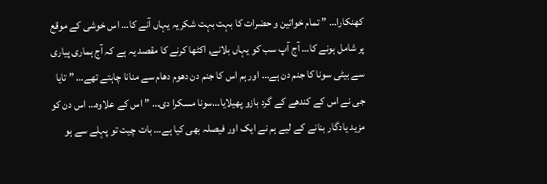کھنکارا… ” تمام خواتین و حضرات کا بہت بہت شکریہ یہاں آنے کا… اس خوشی کے موقع پر شامل ہونے کا… آج آپ سب کو یہاں بلانے, اکٹھا کرنے کا مقصد یہ ہے کہ آج ہماری پیاری سے بیٹی سونا کا جنم دن ہے… اور ہم اس کا جنم دن دھوم دھام سے منانا چاہتے تھے… ” تایا جی نے اس کے کندھے کے گرد بازو پھیلایا…سونا مسکرا دی… ” اس کے علاوہ… اس دن کو مزید یادگار بنانے کے لیے ہم نے ایک اور فیصلہ بھی کیا ہے… بات چیت تو پہلے سے ہو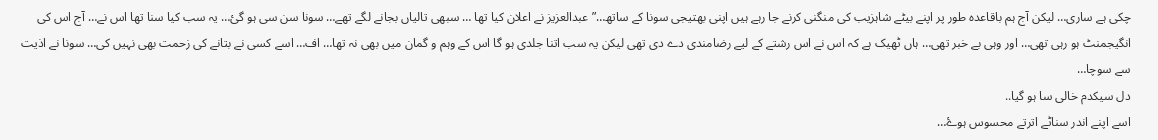چکی ہے ساری… لیکن آج ہم باقاعدہ طور پر اپنے بیٹے شاہزیب کی منگنی کرنے جا رہے ہیں اپنی بھتیجی سونا کے ساتھ…” عبدالعزیز نے اعلان کیا تھا … سبھی تالیاں بجانے لگے تھے… سونا سن سی ہو گئ… یہ سب کیا سنا تھا اس نے… آج اس کی انگیجمنٹ ہو رہی تھی… اور وہی بے خبر تھی… ہاں ٹھیک ہے کہ اس نے اس رشتے کے لیے رضامندی دے دی تھی لیکن یہ سب اتنا جلدی ہو گا اس کے وہم و گمان میں بھی نہ تھا… اف… اسے کسی نے بتانے کی زحمت بھی نہیں کی… سونا نے اذیت سے سوچا…
دل سیکدم خالی سا ہو گیا..
اسے اپنے اندر سناٹے اترتے محسوس ہوۓ…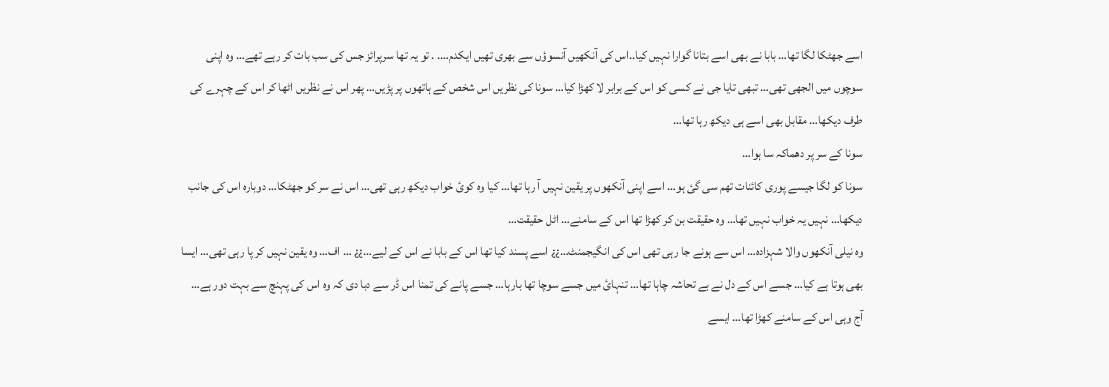اسے جھٹکا لگا تھا… بابا نے بھی اسے بتانا گوارا نہیں کیا..اس کی آنکھیں آنسوؤں سے بھری تھیں ایکدم…. . تو یہ تھا سرپرائز جس کی سب بات کر رہے تھے… وہ اپنی سوچوں میں الجھی تھی… تبھی تایا جی نے کسی کو اس کے برابر لا کھڑا کیا… سونا کی نظریں اس شخص کے ہاتھوں پر پڑیں… پھر اس نے نظریں اٹھا کر اس کے چہرے کی طرف دیکھا… مقابل بھی اسے ہی دیکھ رہا تھا…
سونا کے سر پر دھماکہ سا ہوا…
سونا کو لگا جیسے پوری کائنات تھم سی گئ ہو… اسے اپنی آنکھوں پر یقین نہیں آ رہا تھا… کیا وہ کوئ خواب دیکھ رہی تھی… اس نے سر کو جھٹکا… دوبارہ اس کی جانب دیکھا… نہیں یہ خواب نہیں تھا… وہ حقیقت بن کر کھڑا تھا اس کے سامنے… اٹل حقیقت…
وہ نیلی آنکھوں والا شہزادہ… اس سے ہونے جا رہی تھی اس کی انگیجمنٹ…¿¿ اسے پسند کیا تھا اس کے بابا نے اس کے لیے…¿¿ … اف… وہ یقین نہیں کر پا رہی تھی… ایسا بھی ہوتا ہے کیا… جسے اس کے دل نے بے تحاشہ چاہا تھا… تنہائ میں جسے سوچا تھا بارہا… جسے پانے کی تمنا اس ڈر سے دبا دی کہ وہ اس کی پہنچ سے بہت دور ہے… آج وہی اس کے سامنے کھڑا تھا… ایسے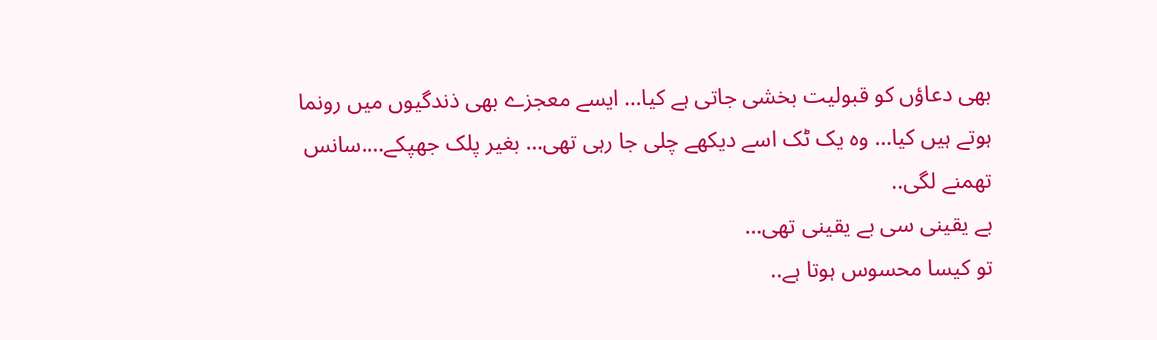بھی دعاؤں کو قبولیت بخشی جاتی ہے کیا… ایسے معجزے بھی ذندگیوں میں رونما ہوتے ہیں کیا… وہ یک ٹک اسے دیکھے چلی جا رہی تھی… بغیر پلک جھپکے….سانس تھمنے لگی..
بے یقینی سی بے یقینی تھی…
تو کیسا محسوس ہوتا ہے..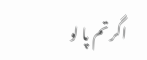اگر تم پا لو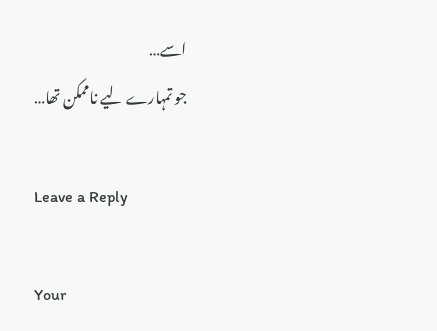اسے…
جو تمہارے لیے ناممکن تھا…

Leave a Reply

Your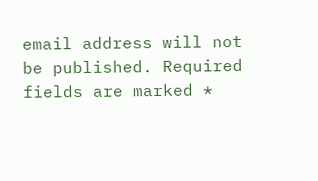email address will not be published. Required fields are marked *